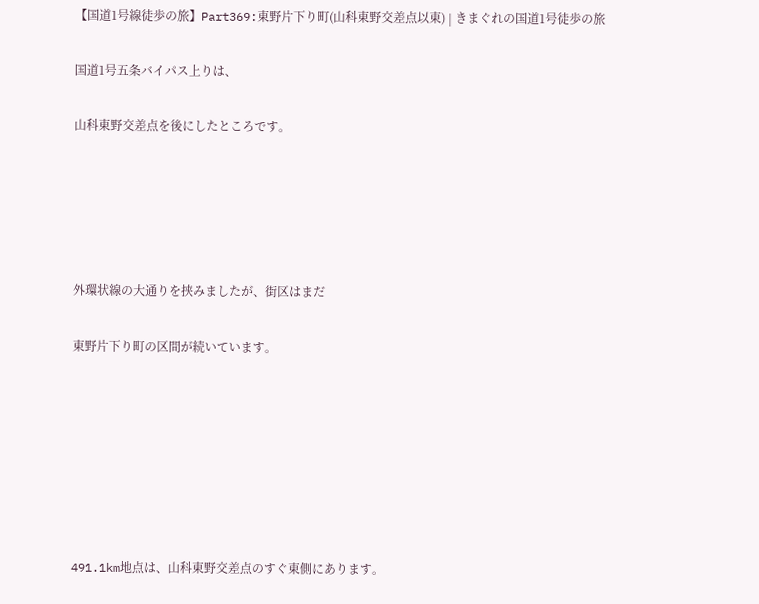【国道1号線徒歩の旅】Part369:東野片下り町(山科東野交差点以東) | きまぐれの国道1号徒歩の旅

国道1号五条バイパス上りは、

山科東野交差点を後にしたところです。





外環状線の大通りを挟みましたが、街区はまだ

東野片下り町の区間が続いています。







491.1km地点は、山科東野交差点のすぐ東側にあります。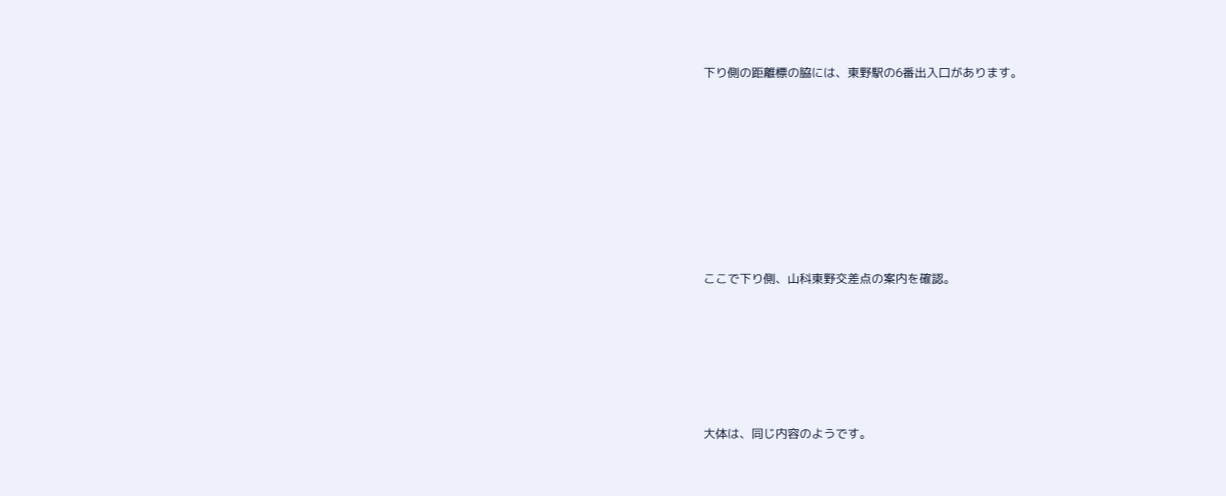下り側の距離標の脇には、東野駅の6番出入口があります。







ここで下り側、山科東野交差点の案内を確認。





大体は、同じ内容のようです。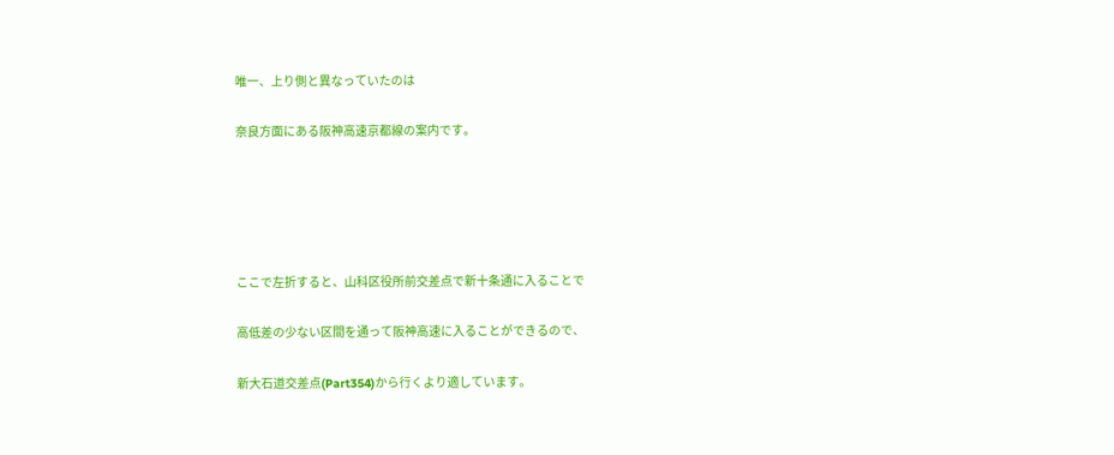唯一、上り側と異なっていたのは

奈良方面にある阪神高速京都線の案内です。





ここで左折すると、山科区役所前交差点で新十条通に入ることで

高低差の少ない区間を通って阪神高速に入ることができるので、

新大石道交差点(Part354)から行くより適しています。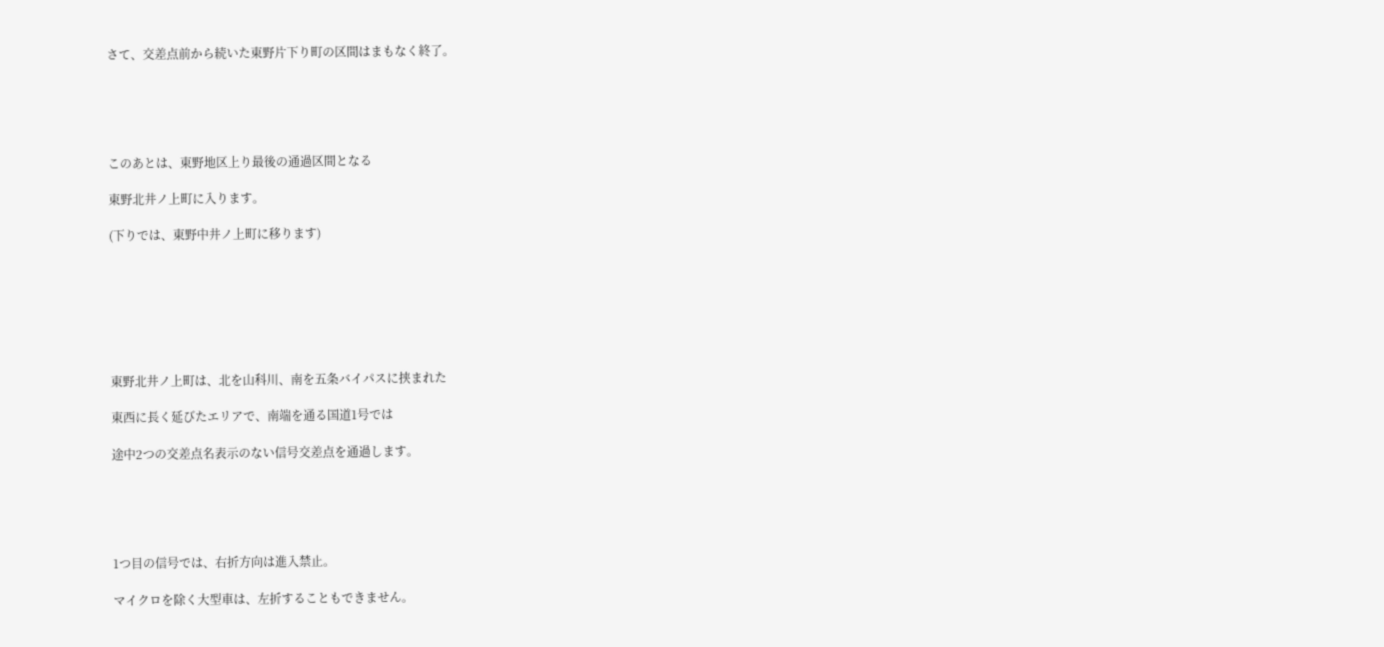さて、交差点前から続いた東野片下り町の区間はまもなく終了。





このあとは、東野地区上り最後の通過区間となる

東野北井ノ上町に入ります。

(下りでは、東野中井ノ上町に移ります)







東野北井ノ上町は、北を山科川、南を五条バイパスに挟まれた

東西に長く延びたエリアで、南端を通る国道1号では

途中2つの交差点名表示のない信号交差点を通過します。





1つ目の信号では、右折方向は進入禁止。

マイクロを除く大型車は、左折することもできません。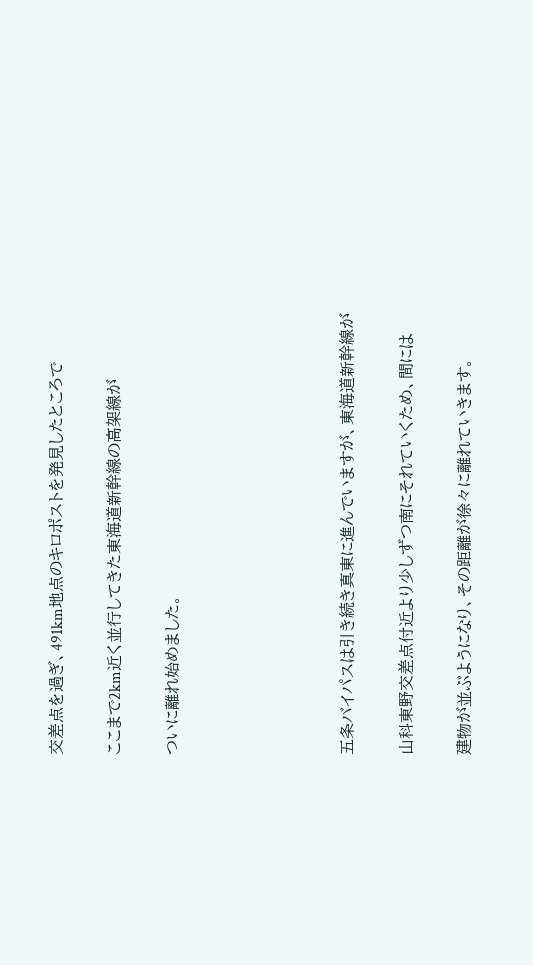交差点を過ぎ、491km地点のキロポストを発見したところで

ここまで2km近く並行してきた東海道新幹線の高架線が

ついに離れ始めました。





五条バイパスは引き続き真東に進んでいますが、東海道新幹線が

山科東野交差点付近より少しずつ南にそれていくため、間には

建物が並ぶようになり、その距離が徐々に離れていきます。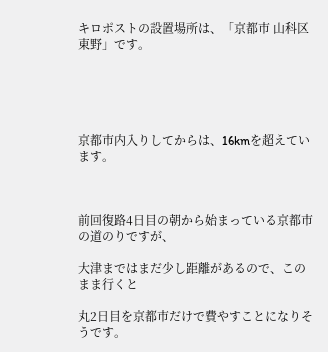キロポストの設置場所は、「京都市 山科区 東野」です。





京都市内入りしてからは、16kmを超えています。



前回復路4日目の朝から始まっている京都市の道のりですが、

大津まではまだ少し距離があるので、このまま行くと

丸2日目を京都市だけで費やすことになりそうです。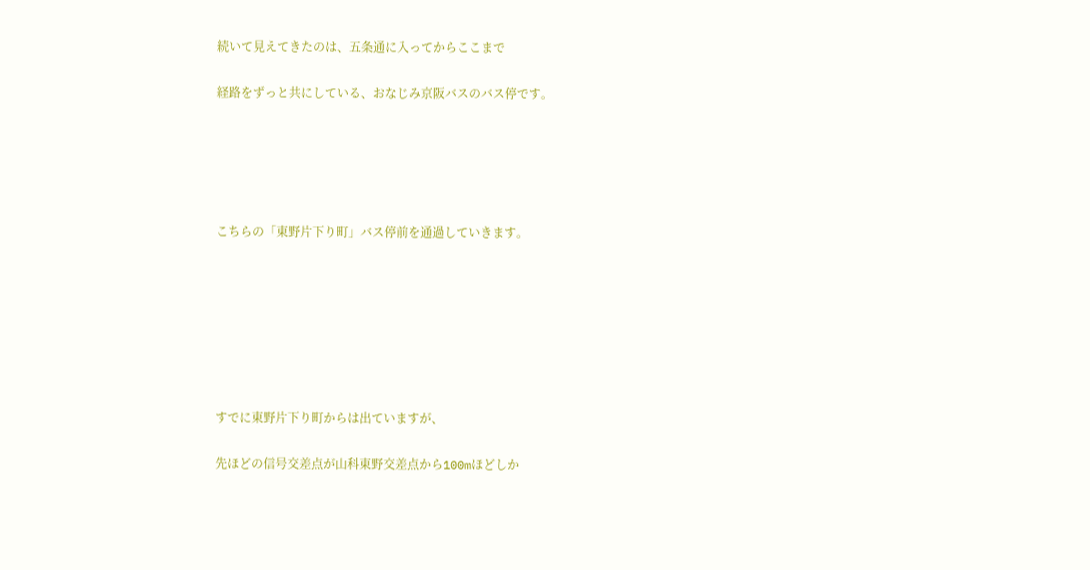続いて見えてきたのは、五条通に入ってからここまで

経路をずっと共にしている、おなじみ京阪バスのバス停です。





こちらの「東野片下り町」バス停前を通過していきます。







すでに東野片下り町からは出ていますが、

先ほどの信号交差点が山科東野交差点から100mほどしか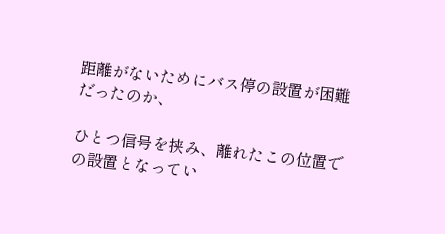距離がないためにバス停の設置が困難だったのか、

ひとつ信号を挟み、離れたこの位置での設置となってい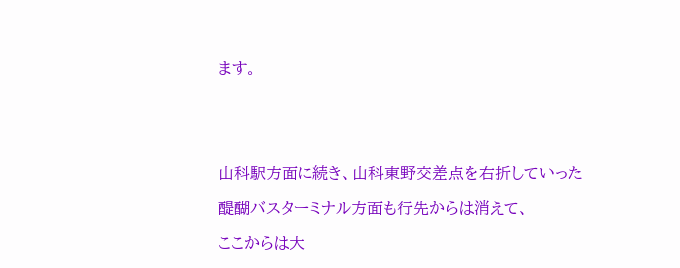ます。





山科駅方面に続き、山科東野交差点を右折していった

醍醐バスターミナル方面も行先からは消えて、

ここからは大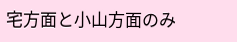宅方面と小山方面のみ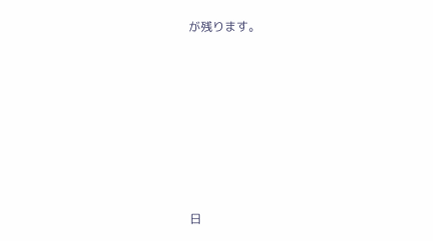が残ります。







日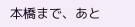本橋まで、あと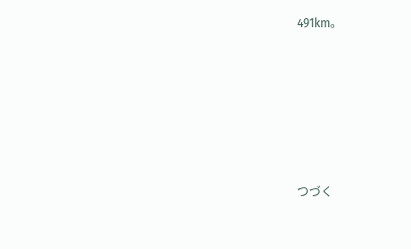491km。







つづく